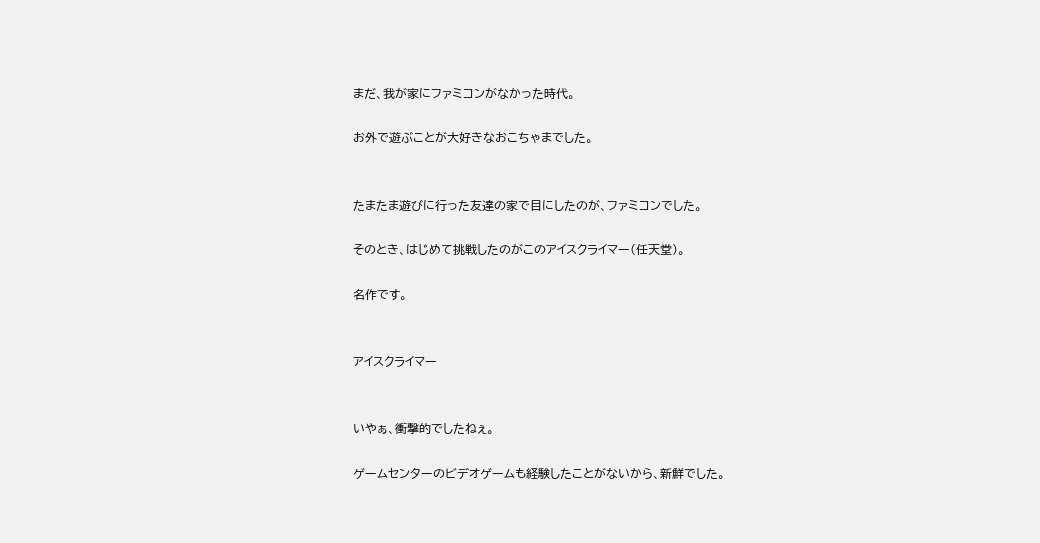まだ、我が家にファミコンがなかった時代。

お外で遊ぶことが大好きなおこちゃまでした。


たまたま遊びに行った友達の家で目にしたのが、ファミコンでした。

そのとき、はじめて挑戦したのがこのアイスクライマー(任天堂)。

名作です。


アイスクライマー


いやぁ、衝撃的でしたねぇ。

ゲームセンターのビデオゲームも経験したことがないから、新鮮でした。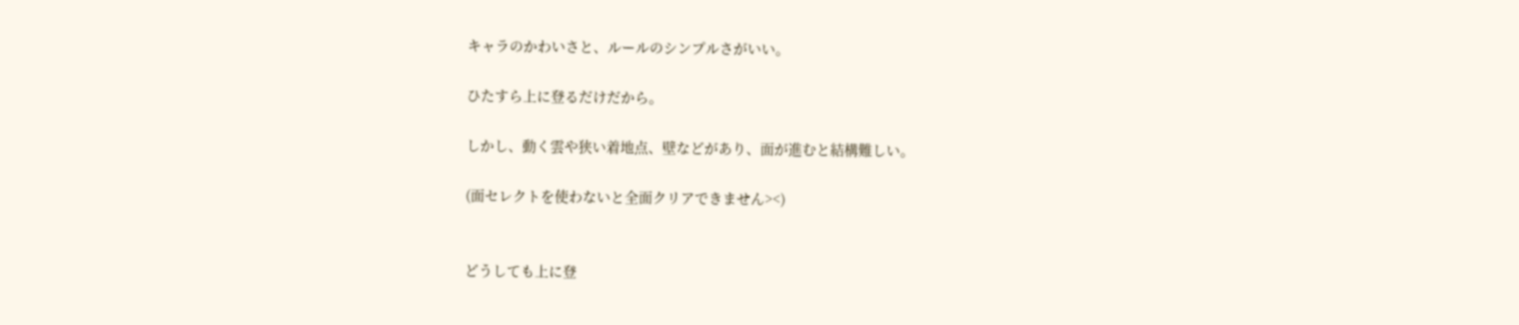キャラのかわいさと、ルールのシンプルさがいい。

ひたすら上に登るだけだから。

しかし、動く雲や狭い着地点、壁などがあり、面が進むと結構難しい。

(面セレクトを使わないと全面クリアできません><)


どうしても上に登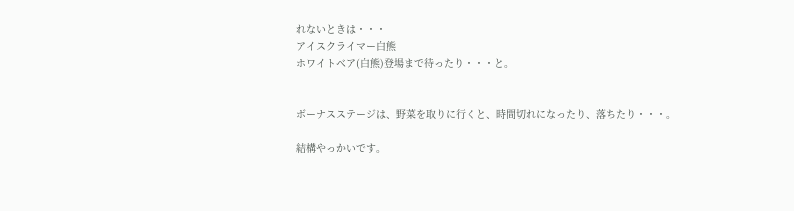れないときは・・・
アイスクライマー白熊
ホワイトベア(白熊)登場まで待ったり・・・と。


ボーナスステージは、野菜を取りに行くと、時間切れになったり、落ちたり・・・。

結構やっかいです。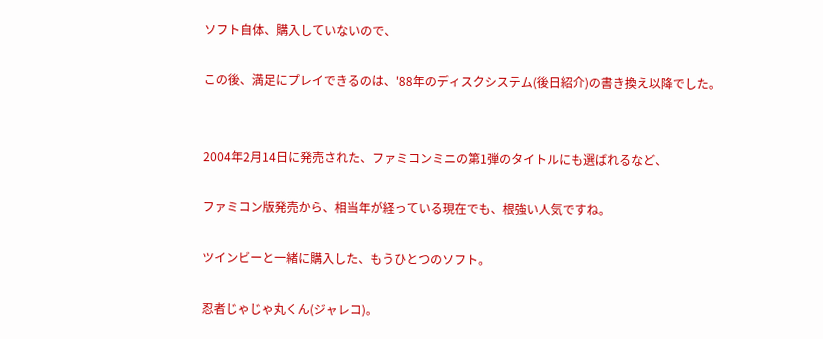ソフト自体、購入していないので、

この後、満足にプレイできるのは、'88年のディスクシステム(後日紹介)の書き換え以降でした。


2004年2月14日に発売された、ファミコンミニの第1弾のタイトルにも選ばれるなど、

ファミコン版発売から、相当年が経っている現在でも、根強い人気ですね。

ツインビーと一緒に購入した、もうひとつのソフト。

忍者じゃじゃ丸くん(ジャレコ)。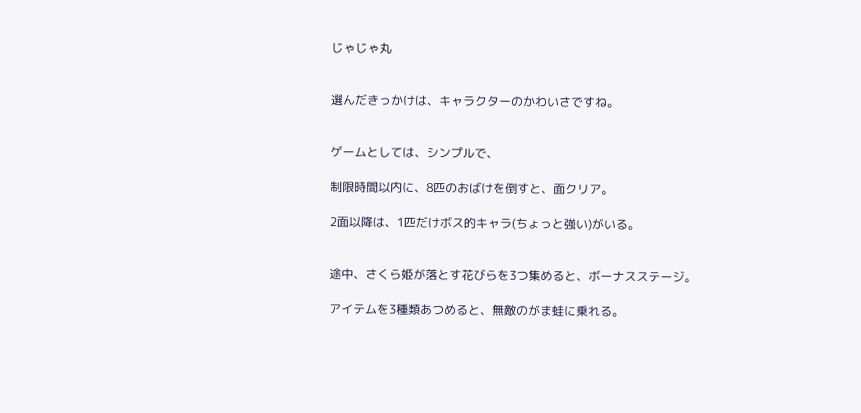じゃじゃ丸


選んだきっかけは、キャラクターのかわいさですね。


ゲームとしては、シンプルで、

制限時間以内に、8匹のおばけを倒すと、面クリア。

2面以降は、1匹だけボス的キャラ(ちょっと強い)がいる。


途中、さくら姫が落とす花びらを3つ集めると、ボーナスステージ。

アイテムを3種類あつめると、無敵のがま蛙に乗れる。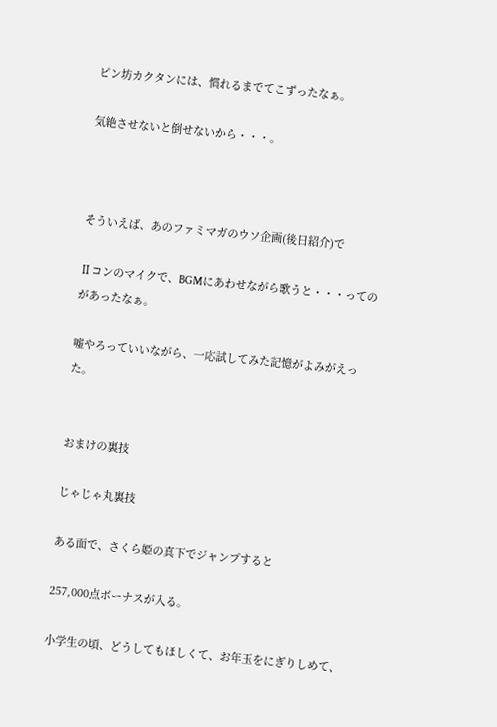ピン坊カクタンには、慣れるまでてこずったなぁ。

気絶させないと倒せないから・・・。



そういえば、あのファミマガのウソ企画(後日紹介)で

Ⅱコンのマイクで、BGMにあわせながら歌うと・・・ってのがあったなぁ。

嘘やろっていいながら、一応試してみた記憶がよみがえった。


おまけの裏技

じゃじゃ丸裏技

ある面で、さくら姫の真下でジャンプすると

257,000点ボーナスが入る。

小学生の頃、どうしてもほしくて、お年玉をにぎりしめて、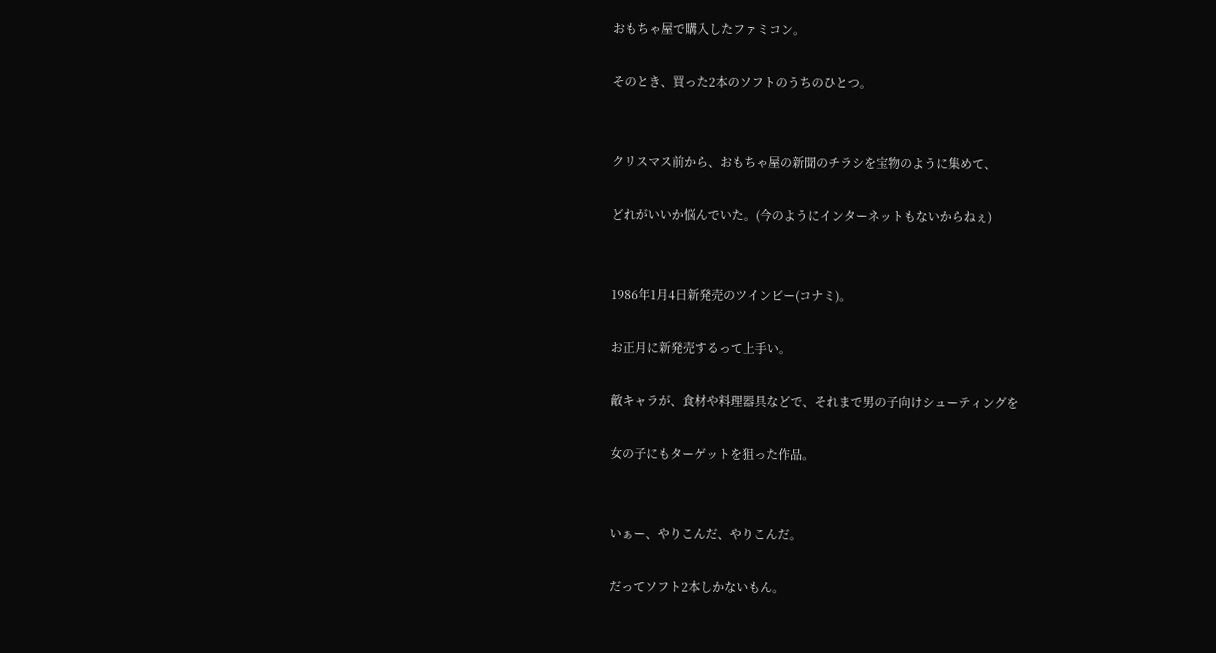おもちゃ屋で購入したファミコン。

そのとき、買った2本のソフトのうちのひとつ。


クリスマス前から、おもちゃ屋の新聞のチラシを宝物のように集めて、

どれがいいか悩んでいた。(今のようにインターネットもないからねぇ)


1986年1月4日新発売のツインビー(コナミ)。

お正月に新発売するって上手い。

敵キャラが、食材や料理器具などで、それまで男の子向けシューティングを

女の子にもターゲットを狙った作品。


いぁー、やりこんだ、やりこんだ。

だってソフト2本しかないもん。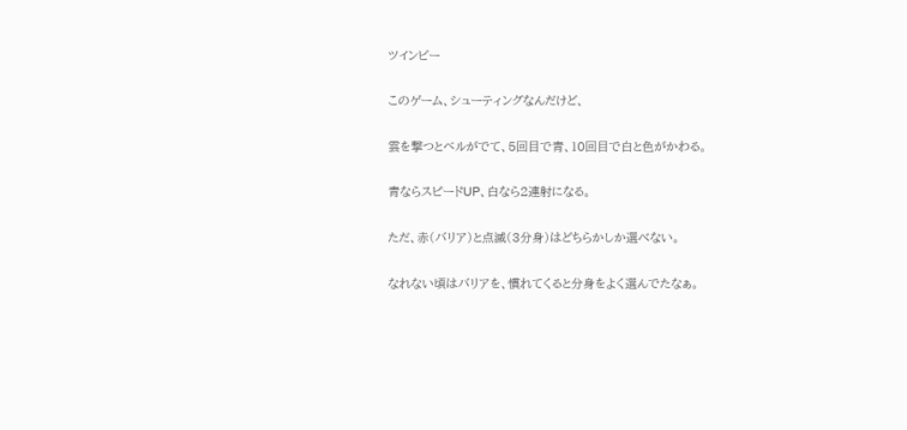ツインビー

このゲーム、シューティングなんだけど、

雲を撃つとベルがでて、5回目で青、10回目で白と色がかわる。

青ならスピードUP、白なら2連射になる。

ただ、赤(バリア)と点滅(3分身)はどちらかしか選べない。

なれない頃はバリアを、慣れてくると分身をよく選んでたなぁ。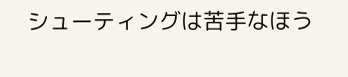シューティングは苦手なほう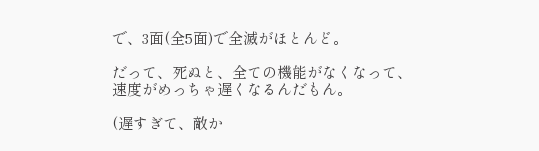で、3面(全5面)で全滅がほとんど。

だって、死ぬと、全ての機能がなくなって、速度がめっちゃ遅くなるんだもん。

(遅すぎて、敵か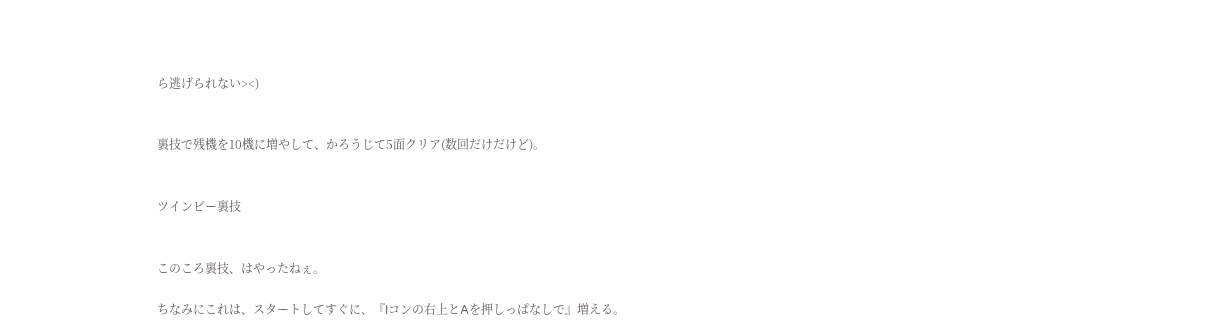ら逃げられない><)


裏技で残機を10機に増やして、かろうじて5面クリア(数回だけだけど)。


ツインビー裏技


このころ裏技、はやったねぇ。

ちなみにこれは、スタートしてすぐに、『Iコンの右上とAを押しっぱなしで』増える。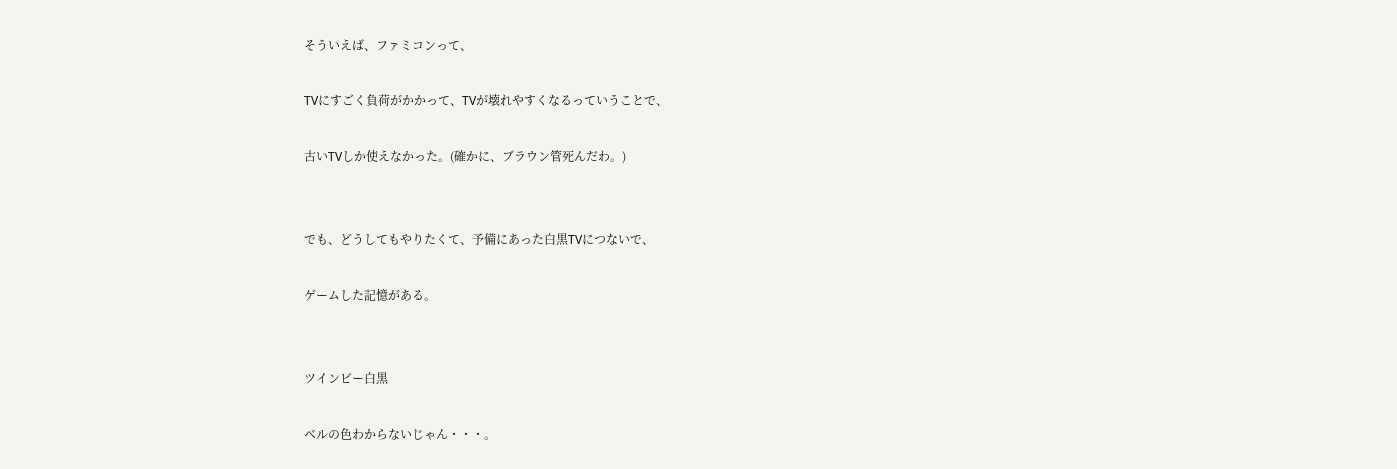そういえば、ファミコンって、

TVにすごく負荷がかかって、TVが壊れやすくなるっていうことで、

古いTVしか使えなかった。(確かに、ブラウン管死んだわ。)


でも、どうしてもやりたくて、予備にあった白黒TVにつないで、

ゲームした記憶がある。


ツインビー白黒

ベルの色わからないじゃん・・・。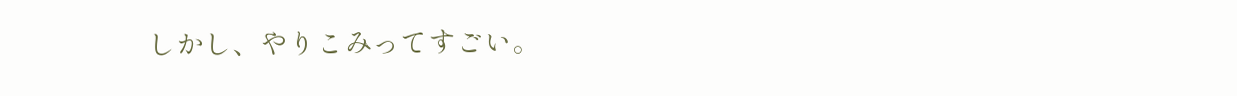しかし、やりこみってすごい。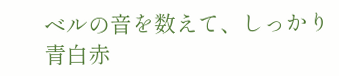ベルの音を数えて、しっかり青白赤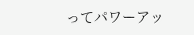ってパワーアッ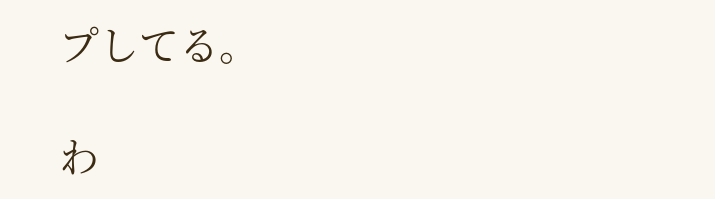プしてる。

わ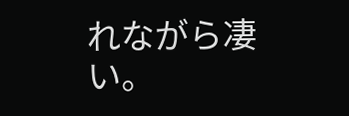れながら凄い。